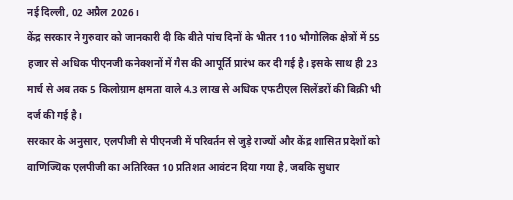नई दिल्ली, 02 अप्रैल 2026।
केंद्र सरकार ने गुरुवार को जानकारी दी कि बीते पांच दिनों के भीतर 110 भौगोलिक क्षेत्रों में 55 हजार से अधिक पीएनजी कनेक्शनों में गैस की आपूर्ति प्रारंभ कर दी गई है। इसके साथ ही 23 मार्च से अब तक 5 किलोग्राम क्षमता वाले 4.3 लाख से अधिक एफटीएल सिलेंडरों की बिक्री भी दर्ज की गई है।
सरकार के अनुसार, एलपीजी से पीएनजी में परिवर्तन से जुड़े राज्यों और केंद्र शासित प्रदेशों को वाणिज्यिक एलपीजी का अतिरिक्त 10 प्रतिशत आवंटन दिया गया है, जबकि सुधार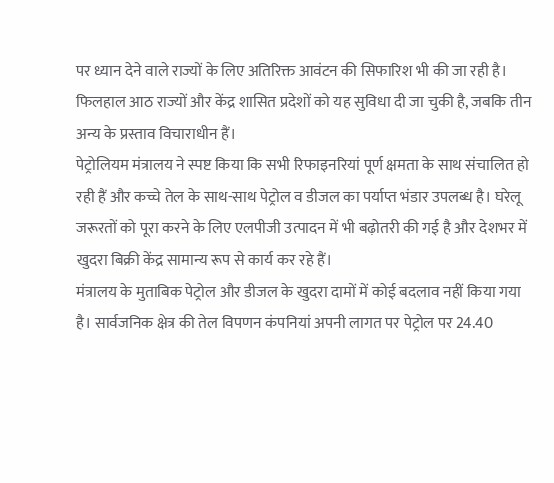पर ध्यान देने वाले राज्यों के लिए अतिरिक्त आवंटन की सिफारिश भी की जा रही है। फिलहाल आठ राज्यों और केंद्र शासित प्रदेशों को यह सुविधा दी जा चुकी है, जबकि तीन अन्य के प्रस्ताव विचाराधीन हैं।
पेट्रोलियम मंत्रालय ने स्पष्ट किया कि सभी रिफाइनरियां पूर्ण क्षमता के साथ संचालित हो रही हैं और कच्चे तेल के साथ-साथ पेट्रोल व डीजल का पर्याप्त भंडार उपलब्ध है। घरेलू जरूरतों को पूरा करने के लिए एलपीजी उत्पादन में भी बढ़ोतरी की गई है और देशभर में खुदरा बिक्री केंद्र सामान्य रूप से कार्य कर रहे हैं।
मंत्रालय के मुताबिक पेट्रोल और डीजल के खुदरा दामों में कोई बदलाव नहीं किया गया है। सार्वजनिक क्षेत्र की तेल विपणन कंपनियां अपनी लागत पर पेट्रोल पर 24.40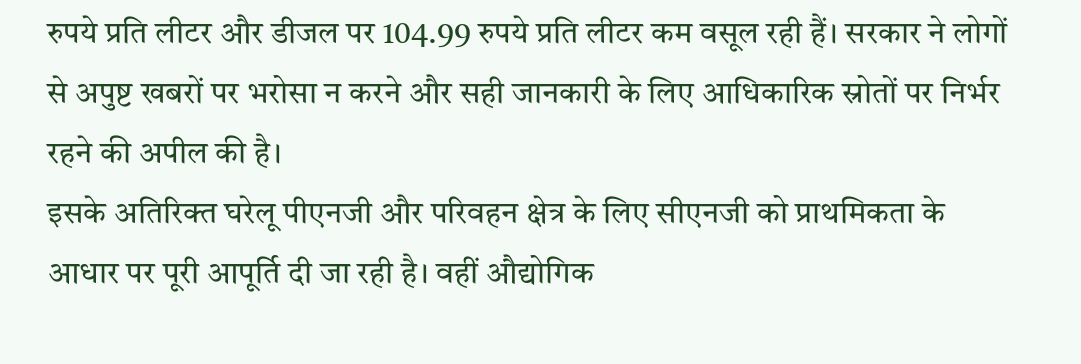रुपये प्रति लीटर और डीजल पर 104.99 रुपये प्रति लीटर कम वसूल रही हैं। सरकार ने लोगों से अपुष्ट खबरों पर भरोसा न करने और सही जानकारी के लिए आधिकारिक स्रोतों पर निर्भर रहने की अपील की है।
इसके अतिरिक्त घरेलू पीएनजी और परिवहन क्षेत्र के लिए सीएनजी को प्राथमिकता के आधार पर पूरी आपूर्ति दी जा रही है। वहीं औद्योगिक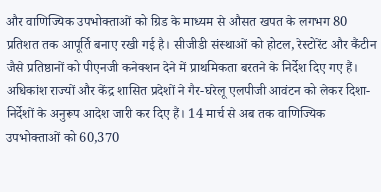और वाणिज्यिक उपभोक्ताओं को ग्रिड के माध्यम से औसत खपत के लगभग 80 प्रतिशत तक आपूर्ति बनाए रखी गई है। सीजीडी संस्थाओं को होटल, रेस्टोरेंट और कैंटीन जैसे प्रतिष्ठानों को पीएनजी कनेक्शन देने में प्राथमिकता बरतने के निर्देश दिए गए हैं।
अधिकांश राज्यों और केंद्र शासित प्रदेशों ने गैर-घरेलू एलपीजी आवंटन को लेकर दिशा-निर्देशों के अनुरूप आदेश जारी कर दिए हैं। 14 मार्च से अब तक वाणिज्यिक उपभोक्ताओं को 60,370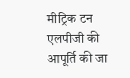मीट्रिक टन एलपीजी की आपूर्ति की जा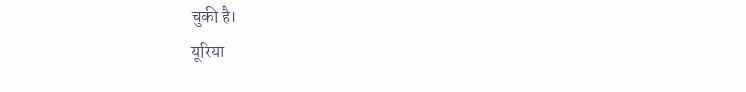चुकी है।
यूरिया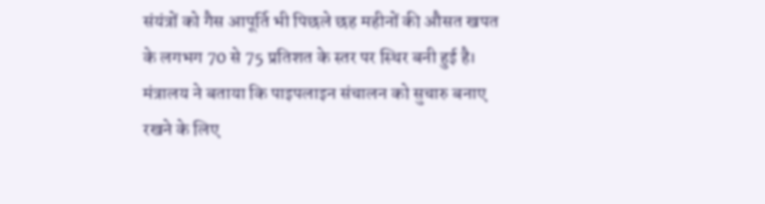संयंत्रों को गैस आपूर्ति भी पिछले छह महीनों की औसत खपत के लगभग 70 से 75 प्रतिशत के स्तर पर स्थिर बनी हुई है। मंत्रालय ने बताया कि पाइपलाइन संचालन को सुचारु बनाए रखने के लिए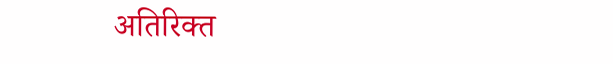अतिरिक्त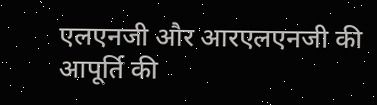एलएनजी और आरएलएनजी की आपूर्ति की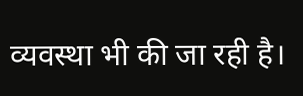व्यवस्था भी की जा रही है।